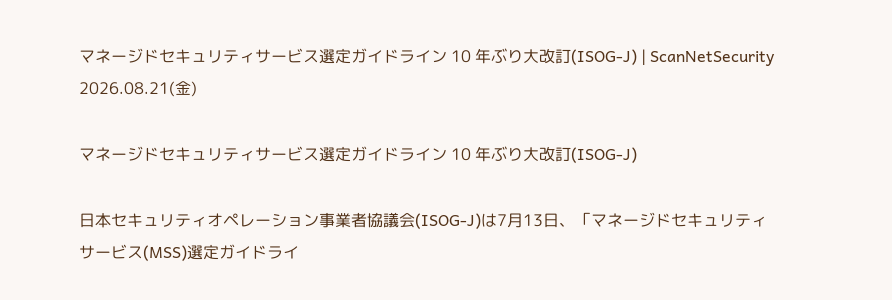マネージドセキュリティサービス選定ガイドライン 10 年ぶり大改訂(ISOG-J) | ScanNetSecurity
2026.08.21(金)

マネージドセキュリティサービス選定ガイドライン 10 年ぶり大改訂(ISOG-J)

日本セキュリティオペレーション事業者協議会(ISOG-J)は7月13日、「マネージドセキュリティサービス(MSS)選定ガイドライ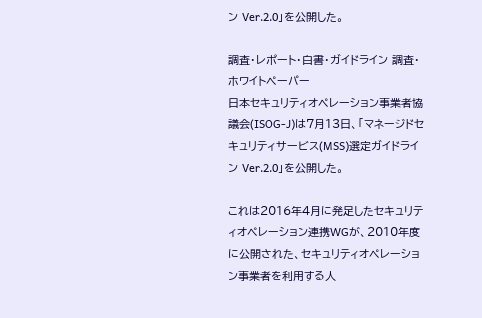ン Ver.2.0」を公開した。

調査・レポート・白書・ガイドライン 調査・ホワイトペーパー
日本セキュリティオペレーション事業者協議会(ISOG-J)は7月13日、「マネージドセキュリティサービス(MSS)選定ガイドライン Ver.2.0」を公開した。

これは2016年4月に発足したセキュリティオペレーション連携WGが、2010年度に公開された、セキュリティオペレーション事業者を利用する人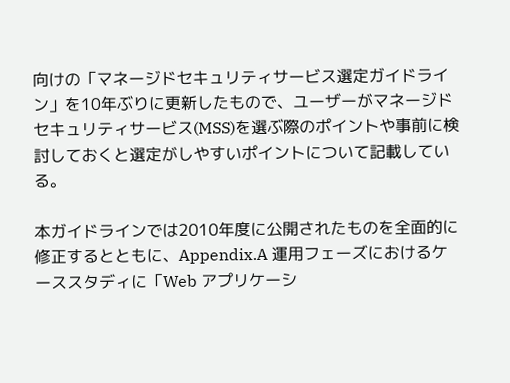向けの「マネージドセキュリティサービス選定ガイドライン」を10年ぶりに更新したもので、ユーザーがマネージドセキュリティサービス(MSS)を選ぶ際のポイントや事前に検討しておくと選定がしやすいポイントについて記載している。

本ガイドラインでは2010年度に公開されたものを全面的に修正するとともに、Appendix.A 運用フェーズにおけるケーススタディに「Web アプリケーシ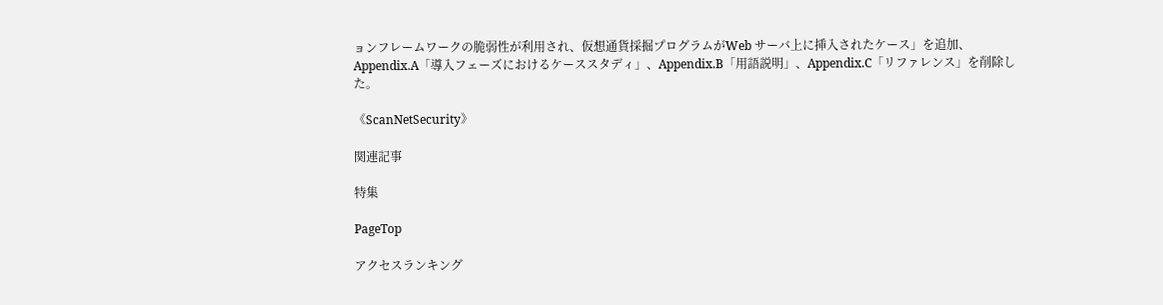ョンフレームワークの脆弱性が利用され、仮想通貨採掘プログラムがWeb サーバ上に挿入されたケース」を追加、Appendix.A「導入フェーズにおけるケーススタディ」、Appendix.B「用語説明」、Appendix.C「リファレンス」を削除した。

《ScanNetSecurity》

関連記事

特集

PageTop

アクセスランキング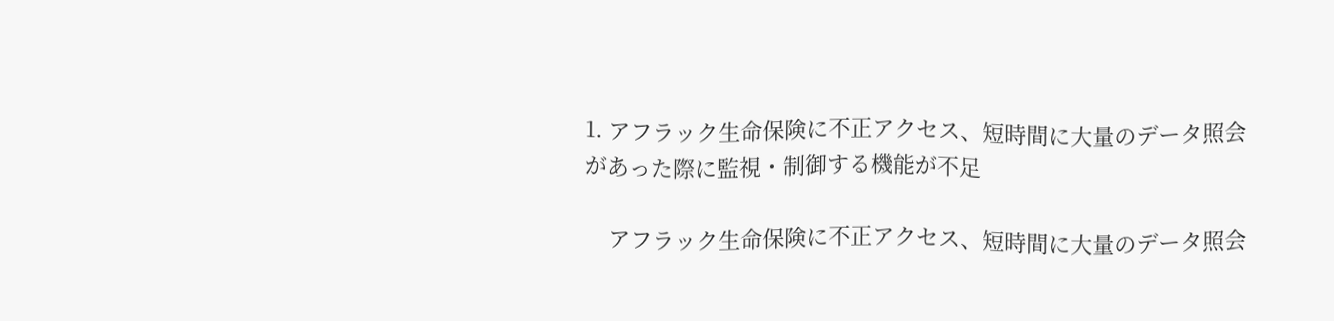1. アフラック生命保険に不正アクセス、短時間に大量のデータ照会があった際に監視・制御する機能が不足

    アフラック生命保険に不正アクセス、短時間に大量のデータ照会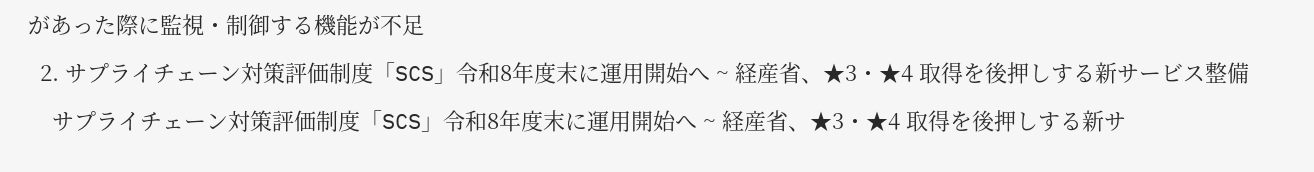があった際に監視・制御する機能が不足

  2. サプライチェーン対策評価制度「SCS」令和8年度末に運用開始へ ~ 経産省、★3・★4 取得を後押しする新サービス整備

    サプライチェーン対策評価制度「SCS」令和8年度末に運用開始へ ~ 経産省、★3・★4 取得を後押しする新サ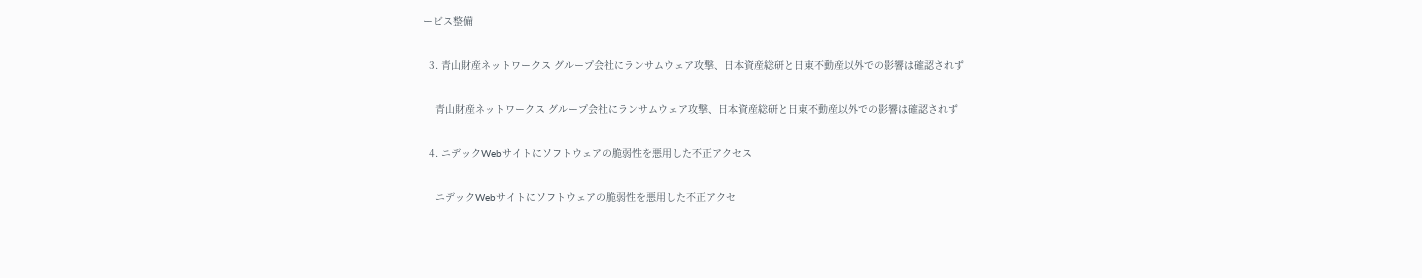ービス整備

  3. 青山財産ネットワークス グループ会社にランサムウェア攻撃、日本資産総研と日東不動産以外での影響は確認されず

    青山財産ネットワークス グループ会社にランサムウェア攻撃、日本資産総研と日東不動産以外での影響は確認されず

  4. ニデックWebサイトにソフトウェアの脆弱性を悪用した不正アクセス

    ニデックWebサイトにソフトウェアの脆弱性を悪用した不正アクセ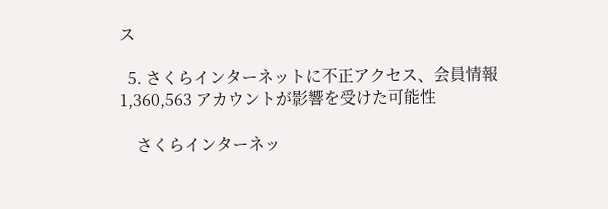ス

  5. さくらインターネットに不正アクセス、会員情報 1,360,563 アカウントが影響を受けた可能性

    さくらインターネッ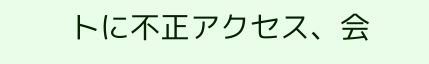トに不正アクセス、会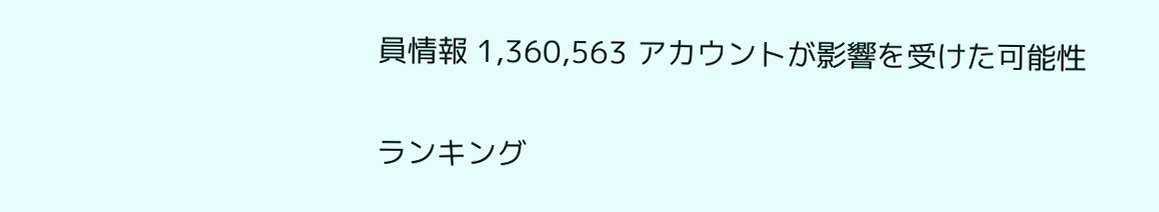員情報 1,360,563 アカウントが影響を受けた可能性

ランキング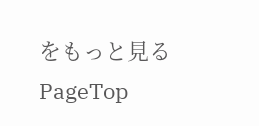をもっと見る
PageTop